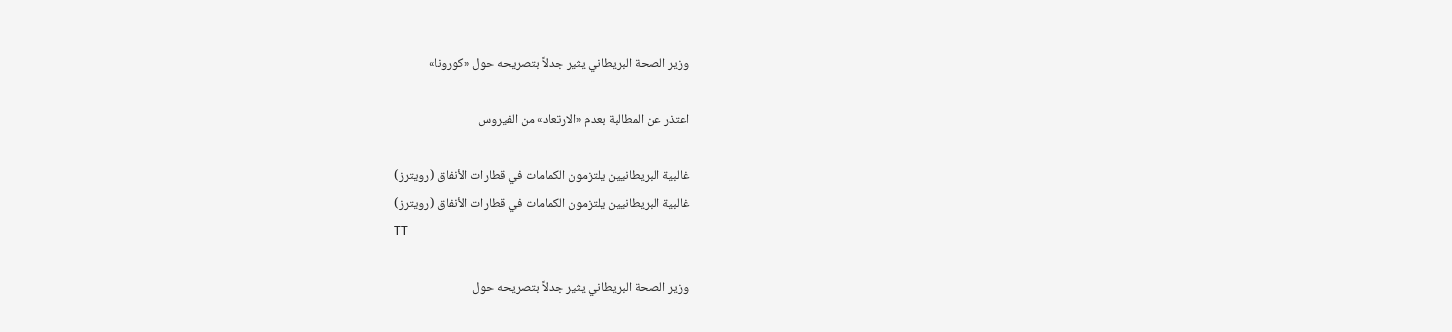وزير الصحة البريطاني يثير جدلاً بتصريحه حول «كورونا»

اعتذر عن المطالبة بعدم «الارتعاد» من الفيروس

غالبية البريطانيين يلتزمون الكمامات في قطارات الأنفاق (رويترز)
غالبية البريطانيين يلتزمون الكمامات في قطارات الأنفاق (رويترز)
TT

وزير الصحة البريطاني يثير جدلاً بتصريحه حول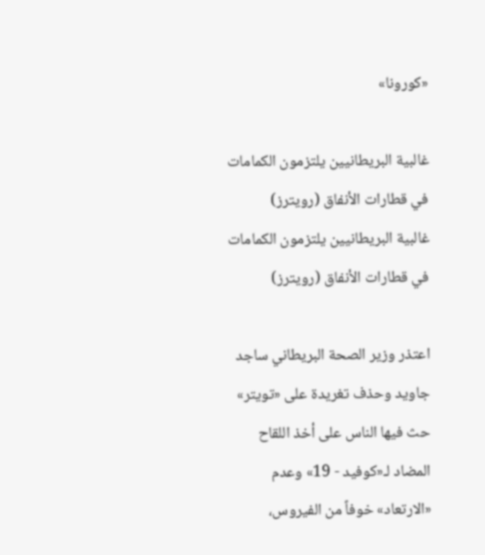«كورونا»

غالبية البريطانيين يلتزمون الكمامات في قطارات الأنفاق (رويترز)
غالبية البريطانيين يلتزمون الكمامات في قطارات الأنفاق (رويترز)

اعتذر وزير الصحة البريطاني ساجد جاويد وحذف تغريدة على «تويتر» حث فيها الناس على أخذ اللقاح المضاد لـ«كوفيد - 19» وعدم «الارتعاد» خوفاً من الفيروس،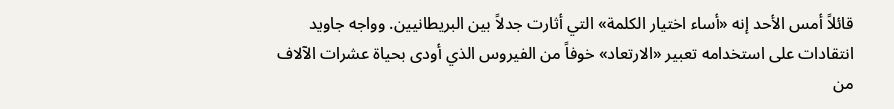قائلاً أمس الأحد إنه «أساء اختيار الكلمة» التي أثارت جدلاً بين البريطانيين. وواجه جاويد انتقادات على استخدامه تعبير «الارتعاد» خوفاً من الفيروس الذي أودى بحياة عشرات الآلاف من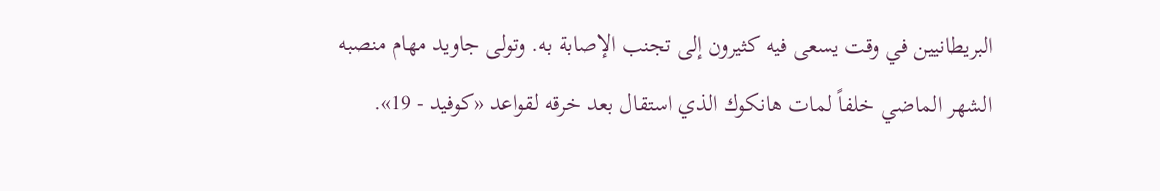البريطانيين في وقت يسعى فيه كثيرون إلى تجنب الإصابة به. وتولى جاويد مهام منصبه الشهر الماضي خلفاً لمات هانكوك الذي استقال بعد خرقه لقواعد «كوفيد - 19».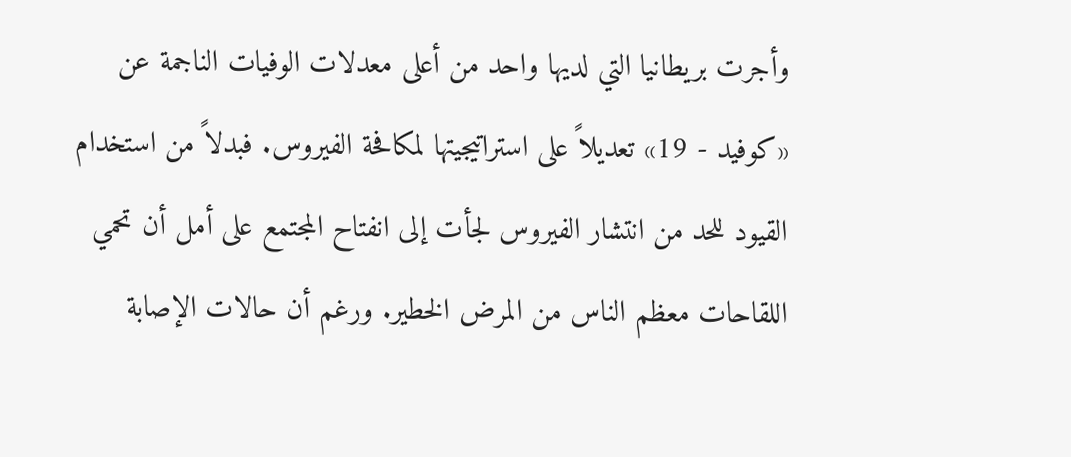وأجرت بريطانيا التي لديها واحد من أعلى معدلات الوفيات الناجمة عن «كوفيد - 19» تعديلاً على استراتيجيتها لمكافحة الفيروس. فبدلاً من استخدام القيود للحد من انتشار الفيروس لجأت إلى انفتاح المجتمع على أمل أن تحمي اللقاحات معظم الناس من المرض الخطير. ورغم أن حالات الإصابة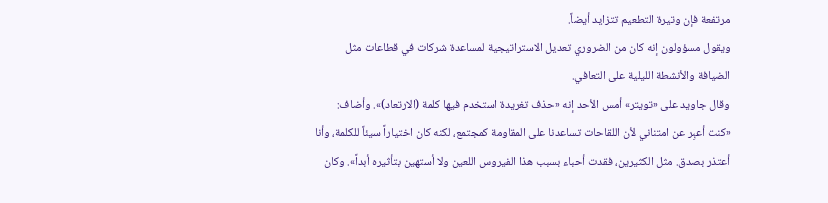مرتفعة فإن وتيرة التطعيم تتزايد أيضاً.
ويقول مسؤولون إنه كان من الضروري تعديل الاستراتيجية لمساعدة شركات في قطاعات مثل الضيافة والأنشطة الليلية على التعافي.
وقال جاويد على «تويتر» أمس الأحد إنه «حذف تغريدة استخدم فيها كلمة (الارتعاد)». وأضاف: «كنت أعبِر عن امتناني لأن اللقاحات تساعدنا على المقاومة كمجتمع، لكنه كان اختياراً سيئاً للكلمة، وأنا أعتذر بصدق. مثل الكثيرين، فقدت أحباء بسبب هذا الفيروس اللعين ولا أستهين بتأثيره أبداً». وكان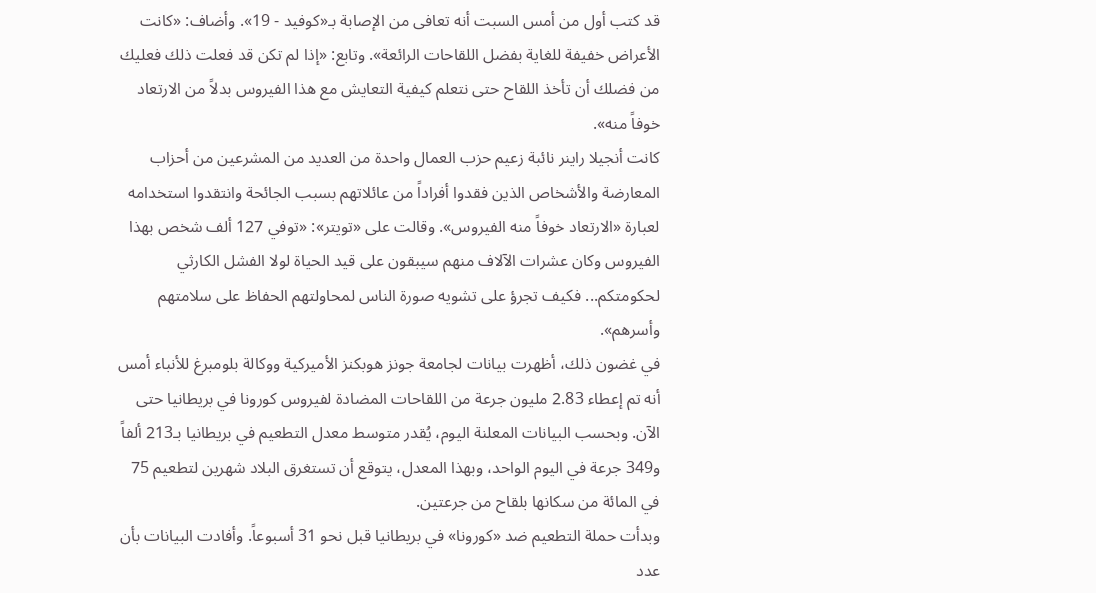قد كتب أول من أمس السبت أنه تعافى من الإصابة بـ«كوفيد - 19». وأضاف: «كانت الأعراض خفيفة للغاية بفضل اللقاحات الرائعة». وتابع: «إذا لم تكن قد فعلت ذلك فعليك من فضلك أن تأخذ اللقاح حتى نتعلم كيفية التعايش مع هذا الفيروس بدلاً من الارتعاد خوفاً منه».
كانت أنجيلا راينر نائبة زعيم حزب العمال واحدة من العديد من المشرعين من أحزاب المعارضة والأشخاص الذين فقدوا أفراداً من عائلاتهم بسبب الجائحة وانتقدوا استخدامه لعبارة «الارتعاد خوفاً منه الفيروس». وقالت على «تويتر»: «توفي 127 ألف شخص بهذا الفيروس وكان عشرات الآلاف منهم سيبقون على قيد الحياة لولا الفشل الكارثي لحكومتكم... فكيف تجرؤ على تشويه صورة الناس لمحاولتهم الحفاظ على سلامتهم وأسرهم».
في غضون ذلك، أظهرت بيانات لجامعة جونز هوبكنز الأميركية ووكالة بلومبرغ للأنباء أمس أنه تم إعطاء 2.83 مليون جرعة من اللقاحات المضادة لفيروس كورونا في بريطانيا حتى الآن. وبحسب البيانات المعلنة اليوم، يُقدر متوسط معدل التطعيم في بريطانيا بـ213 ألفاً و349 جرعة في اليوم الواحد، وبهذا المعدل، يتوقع أن تستغرق البلاد شهرين لتطعيم 75 في المائة من سكانها بلقاح من جرعتين.
وبدأت حملة التطعيم ضد «كورونا» في بريطانيا قبل نحو 31 أسبوعاً. وأفادت البيانات بأن عدد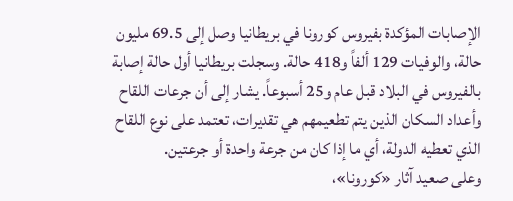الإصابات المؤكدة بفيروس كورونا في بريطانيا وصل إلى 69.5 مليون حالة، والوفيات 129 ألفاً و418 حالة. وسجلت بريطانيا أول حالة إصابة بالفيروس في البلاد قبل عام و25 أسبوعاً. يشار إلى أن جرعات اللقاح وأعداد السكان الذين يتم تطعيمهم هي تقديرات، تعتمد على نوع اللقاح الذي تعطيه الدولة، أي ما إذا كان من جرعة واحدة أو جرعتين.
وعلى صعيد آثار «كورونا»،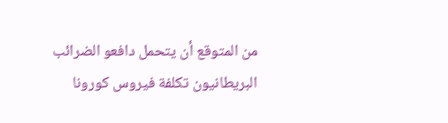من المتوقع أن يتحمل دافعو الضرائب البريطانيون تكلفة فيروس كورونا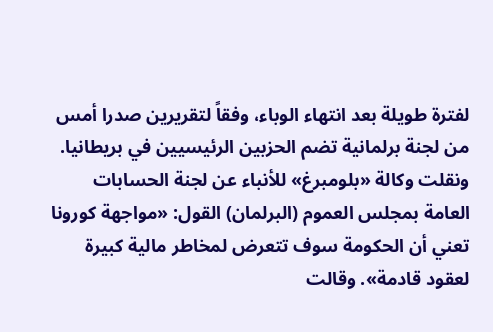لفترة طويلة بعد انتهاء الوباء، وفقاً لتقريرين صدرا أمس من لجنة برلمانية تضم الحزبين الرئيسيين في بريطانيا. ونقلت وكالة «بلومبرغ» للأنباء عن لجنة الحسابات العامة بمجلس العموم (البرلمان) القول: «مواجهة كورونا تعني أن الحكومة سوف تتعرض لمخاطر مالية كبيرة لعقود قادمة». وقالت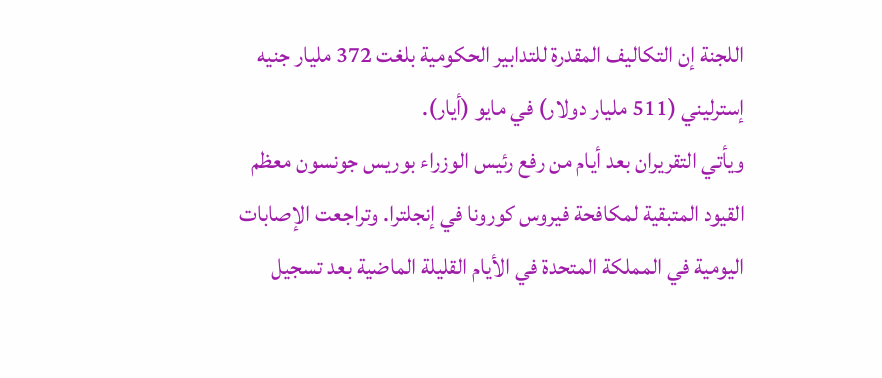اللجنة إن التكاليف المقدرة للتدابير الحكومية بلغت 372 مليار جنيه إسترليني (511 مليار دولار) في مايو (أيار).
ويأتي التقريران بعد أيام من رفع رئيس الوزراء بوريس جونسون معظم القيود المتبقية لمكافحة فيروس كورونا في إنجلترا. وتراجعت الإصابات اليومية في المملكة المتحدة في الأيام القليلة الماضية بعد تسجيل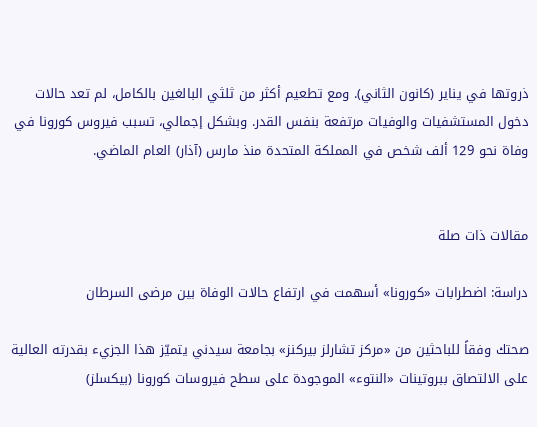ذروتها في يناير (كانون الثاني). ومع تطعيم أكثر من ثلثي البالغين بالكامل، لم تعد حالات دخول المستشفيات والوفيات مرتفعة بنفس القدر. وبشكل إجمالي، تسبب فيروس كورونا في وفاة نحو 129 ألف شخص في المملكة المتحدة منذ مارس (آذار) العام الماضي.


مقالات ذات صلة

دراسة: اضطرابات «كورونا» أسهمت في ارتفاع حالات الوفاة بين مرضى السرطان

صحتك وفقاً للباحثين من «مركز تشارلز بيركنز» بجامعة سيدني يتميّز هذا الجزيء بقدرته العالية على الالتصاق ببروتينات «النتوء» الموجودة على سطح فيروسات كورونا (بيكسلز)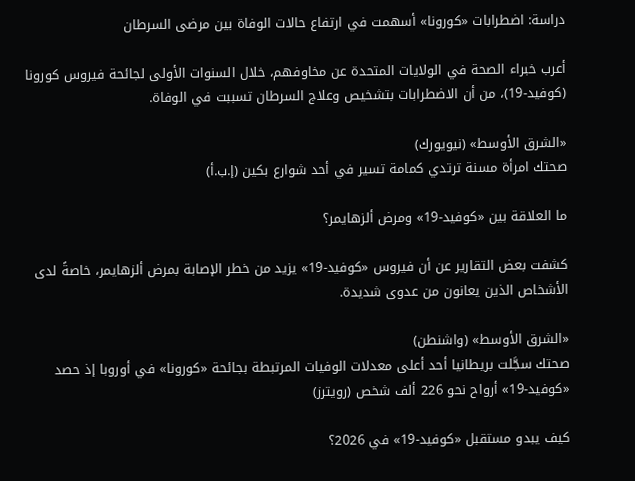دراسة: اضطرابات «كورونا» أسهمت في ارتفاع حالات الوفاة بين مرضى السرطان

أعرب خبراء الصحة في الولايات المتحدة عن مخاوفهم، خلال السنوات الأولى لجائحة فيروس كورونا (كوفيد-19)، من أن الاضطرابات بتشخيص وعلاج السرطان تسببت في الوفاة.

«الشرق الأوسط» (نيويورك)
صحتك امرأة مسنة ترتدي كمامة تسير في أحد شوارع بكين (إ.ب.أ)

ما العلاقة بين «كوفيد-19» ومرض ألزهايمر؟

كشفت بعض التقارير عن أن فيروس «كوفيد-19» يزيد من خطر الإصابة بمرض ألزهايمر، خاصةً لدى الأشخاص الذين يعانون من عدوى شديدة.

«الشرق الأوسط» (واشنطن)
صحتك سجَّلت بريطانيا أحد أعلى معدلات الوفيات المرتبطة بجائحة «كورونا» في أوروبا إذ حصد «كوفيد-19» أرواح نحو 226 ألف شخص (رويترز)

كيف يبدو مستقبل «كوفيد-19» في 2026؟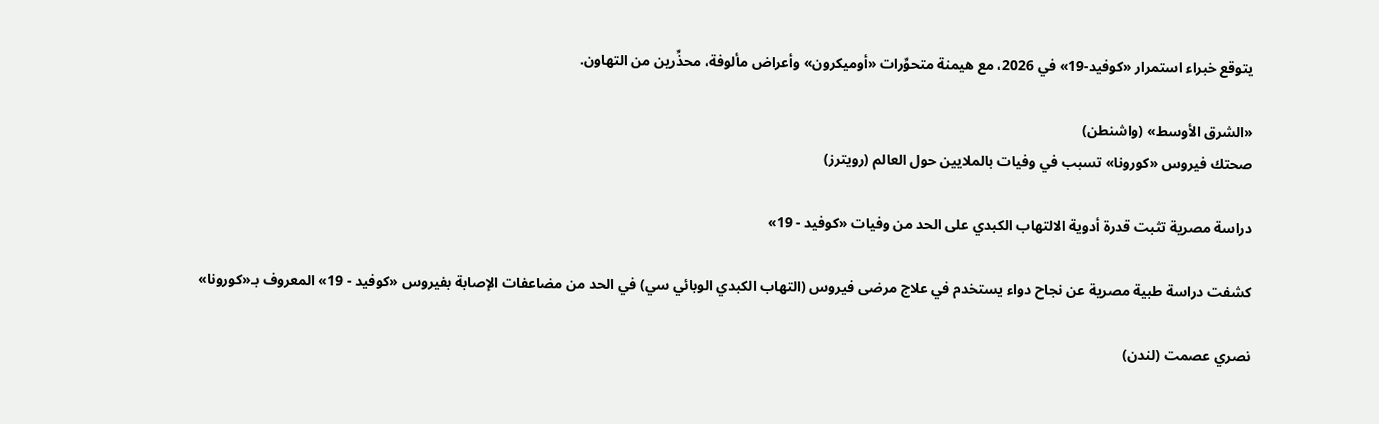يتوقع خبراء استمرار «كوفيد-19» في 2026، مع هيمنة متحوِّرات «أوميكرون» وأعراض مألوفة، محذِّرين من التهاون.

«الشرق الأوسط» (واشنطن)
صحتك فيروس «كورونا» تسبب في وفيات بالملايين حول العالم (رويترز)

دراسة مصرية تثبت قدرة أدوية الالتهاب الكبدي على الحد من وفيات «كوفيد - 19»

كشفت دراسة طبية مصرية عن نجاح دواء يستخدم في علاج مرضى فيروس (التهاب الكبدي الوبائي سي) في الحد من مضاعفات الإصابة بفيروس «كوفيد - 19» المعروف بـ«كورونا»

نصري عصمت (لندن)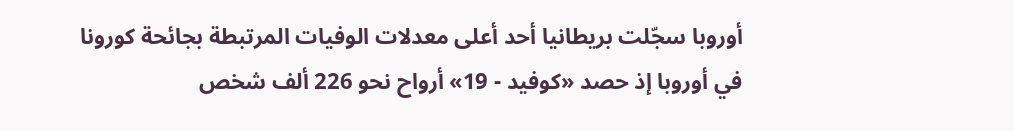أوروبا سجّلت بريطانيا أحد أعلى معدلات الوفيات المرتبطة بجائحة كورونا في أوروبا إذ حصد «كوفيد - 19» أرواح نحو 226 ألف شخص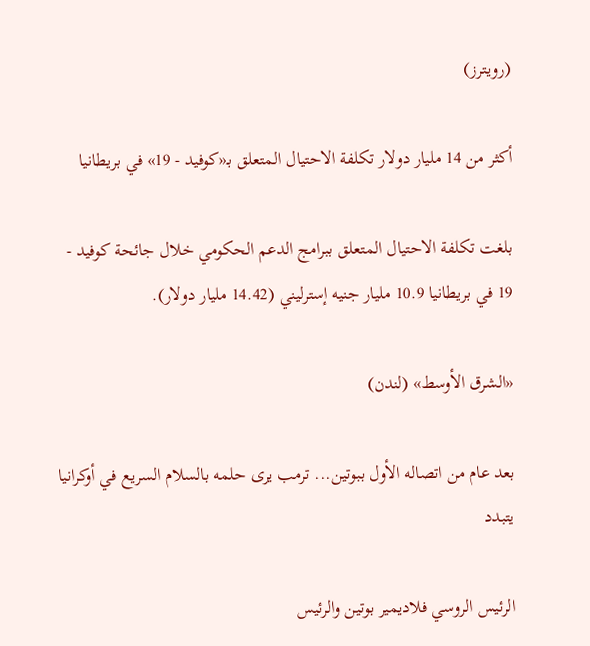(رويترز)

أكثر من 14 مليار دولار تكلفة الاحتيال المتعلق بـ«كوفيد - 19» في بريطانيا

بلغت تكلفة الاحتيال المتعلق ببرامج الدعم الحكومي خلال جائحة كوفيد - 19 في بريطانيا 10.9 مليار جنيه إسترليني (14.42 مليار دولار).

«الشرق الأوسط» (لندن)

بعد عام من اتصاله الأول ببوتين... ترمب يرى حلمه بالسلام السريع في أوكرانيا يتبدد

الرئيس الروسي فلاديمير بوتين والرئيس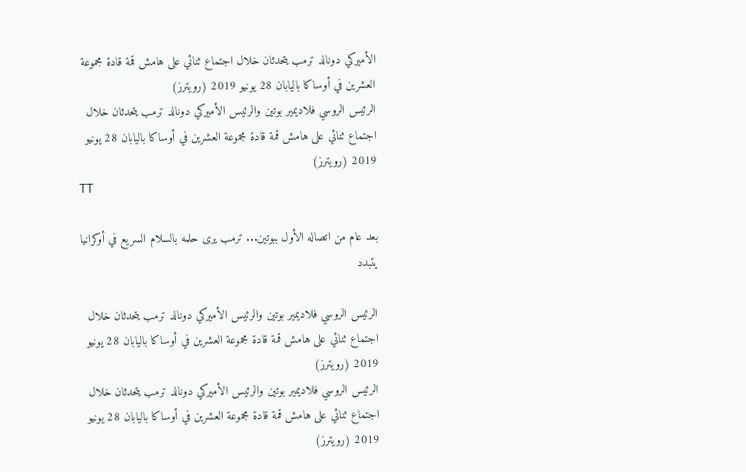الأميركي دونالد ترمب يتحدثان خلال اجتماع ثنائي على هامش قمة قادة مجموعة العشرين في أوساكا باليابان 28 يونيو 2019 (رويترز)
الرئيس الروسي فلاديمير بوتين والرئيس الأميركي دونالد ترمب يتحدثان خلال اجتماع ثنائي على هامش قمة قادة مجموعة العشرين في أوساكا باليابان 28 يونيو 2019 (رويترز)
TT

بعد عام من اتصاله الأول ببوتين... ترمب يرى حلمه بالسلام السريع في أوكرانيا يتبدد

الرئيس الروسي فلاديمير بوتين والرئيس الأميركي دونالد ترمب يتحدثان خلال اجتماع ثنائي على هامش قمة قادة مجموعة العشرين في أوساكا باليابان 28 يونيو 2019 (رويترز)
الرئيس الروسي فلاديمير بوتين والرئيس الأميركي دونالد ترمب يتحدثان خلال اجتماع ثنائي على هامش قمة قادة مجموعة العشرين في أوساكا باليابان 28 يونيو 2019 (رويترز)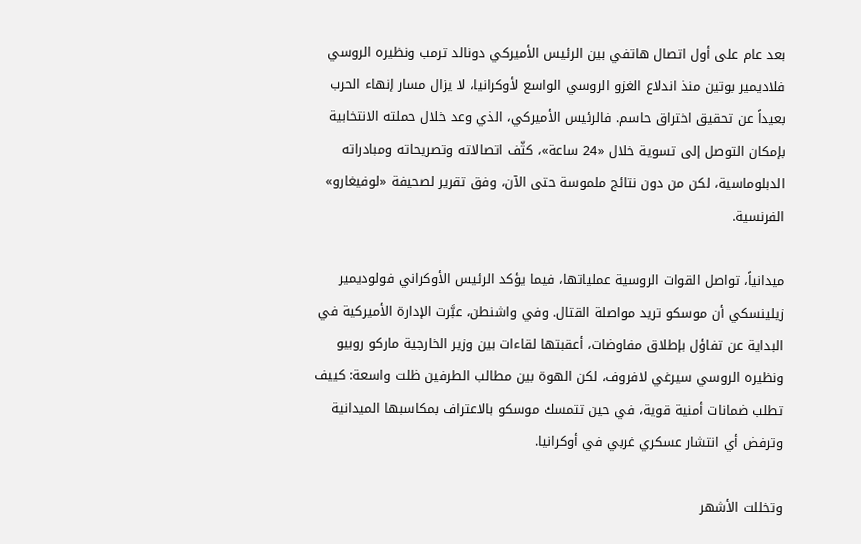بعد عام على أول اتصال هاتفي بين الرئيس الأميركي دونالد ترمب ونظيره الروسي فلاديمير بوتين منذ اندلاع الغزو الروسي الواسع لأوكرانيا، لا يزال مسار إنهاء الحرب بعيداً عن تحقيق اختراق حاسم. فالرئيس الأميركي، الذي وعد خلال حملته الانتخابية بإمكان التوصل إلى تسوية خلال «24 ساعة»، كثّف اتصالاته وتصريحاته ومبادراته الدبلوماسية، لكن من دون نتائج ملموسة حتى الآن، وفق تقرير لصحيفة «لوفيغارو» الفرنسية.

ميدانياً، تواصل القوات الروسية عملياتها، فيما يؤكد الرئيس الأوكراني فولوديمير زيلينسكي أن موسكو تريد مواصلة القتال. وفي واشنطن، عبَّرت الإدارة الأميركية في البداية عن تفاؤل بإطلاق مفاوضات، أعقبتها لقاءات بين وزير الخارجية ماركو روبيو ونظيره الروسي سيرغي لافروف، لكن الهوة بين مطالب الطرفين ظلت واسعة: كييف تطلب ضمانات أمنية قوية، في حين تتمسك موسكو بالاعتراف بمكاسبها الميدانية وترفض أي انتشار عسكري غربي في أوكرانيا.

وتخللت الأشهر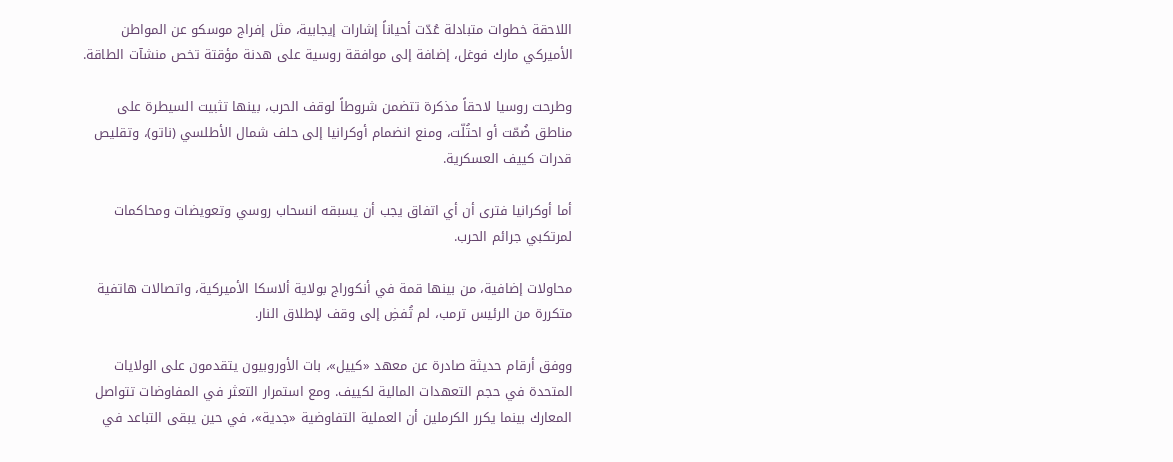اللاحقة خطوات متبادلة عُدّت أحياناً إشارات إيجابية، مثل إفراج موسكو عن المواطن الأميركي مارك فوغل، إضافة إلى موافقة روسية على هدنة مؤقتة تخص منشآت الطاقة.

وطرحت روسيا لاحقاً مذكرة تتضمن شروطاً لوقف الحرب، بينها تثبيت السيطرة على مناطق ضُمّت أو احتُلّت، ومنع انضمام أوكرانيا إلى حلف شمال الأطلسي (ناتو)، وتقليص قدرات كييف العسكرية.

أما أوكرانيا فترى أن أي اتفاق يجب أن يسبقه انسحاب روسي وتعويضات ومحاكمات لمرتكبي جرائم الحرب.

محاولات إضافية، من بينها قمة في أنكوراج بولاية ألاسكا الأميركية، واتصالات هاتفية متكررة من الرئيس ترمب، لم تُفضِ إلى وقف لإطلاق النار.

ووفق أرقام حديثة صادرة عن معهد «كييل»، بات الأوروبيون يتقدمون على الولايات المتحدة في حجم التعهدات المالية لكييف. ومع استمرار التعثر في المفاوضات تتواصل المعارك بينما يكرر الكرملين أن العملية التفاوضية «جدية»، في حين يبقى التباعد في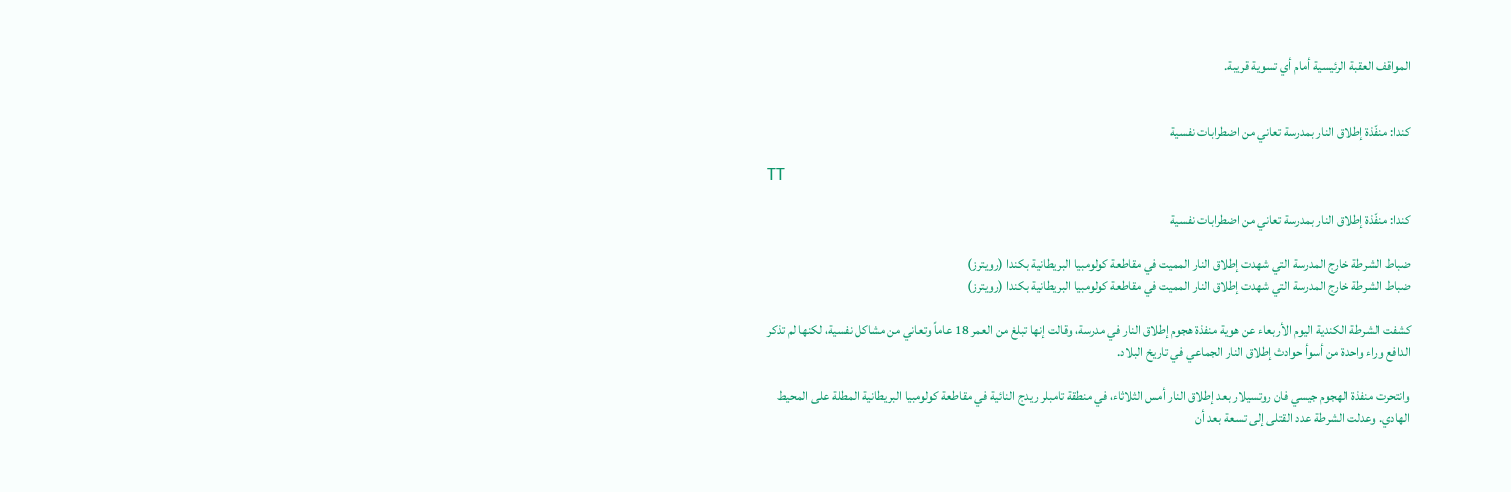المواقف العقبة الرئيسية أمام أي تسوية قريبة.


كندا: منفّذة إطلاق النار بمدرسة تعاني من اضطرابات نفسية

TT

كندا: منفّذة إطلاق النار بمدرسة تعاني من اضطرابات نفسية

ضباط الشرطة خارج المدرسة التي شهدت إطلاق النار المميت في مقاطعة كولومبيا البريطانية بكندا (رويترز)
ضباط الشرطة خارج المدرسة التي شهدت إطلاق النار المميت في مقاطعة كولومبيا البريطانية بكندا (رويترز)

كشفت الشرطة الكندية اليوم الأربعاء عن هوية منفذة هجوم إطلاق النار في مدرسة، وقالت إنها تبلغ من العمر 18 عاماً وتعاني من مشاكل نفسية، لكنها لم تذكر الدافع وراء واحدة من أسوأ حوادث إطلاق النار الجماعي في تاريخ البلاد.

وانتحرت منفذة الهجوم جيسي فان روتسيلار بعد إطلاق النار أمس الثلاثاء، في منطقة تامبلر ريدج النائية في مقاطعة كولومبيا البريطانية المطلة على المحيط الهادي. وعدلت الشرطة عدد القتلى إلى تسعة بعد أن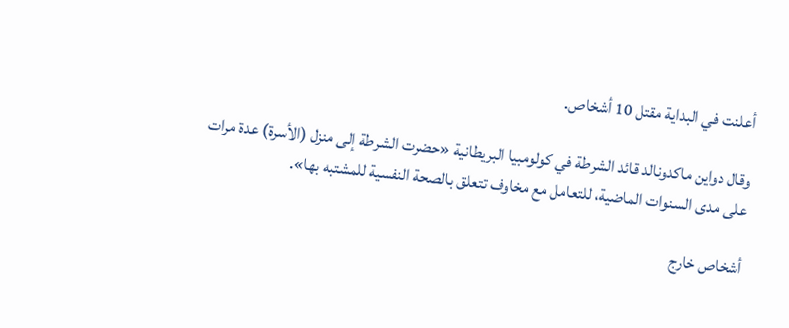أعلنت في البداية مقتل 10 أشخاص.

وقال دواين ماكدونالد قائد الشرطة في كولومبيا البريطانية «حضرت الشرطة إلى منزل (الأسرة) عدة مرات على مدى السنوات الماضية، للتعامل مع مخاوف تتعلق بالصحة النفسية للمشتبه بها».

أشخاص خارج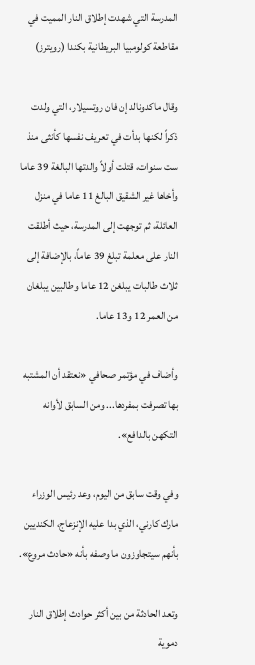المدرسة التي شهدت إطلاق النار المميت في مقاطعة كولومبيا البريطانية بكندا (رويترز)

وقال ماكدونالد إن فان روتسيلار، التي ولدت ذكراً لكنها بدأت في تعريف نفسها كأنثى منذ ست سنوات، قتلت أولاً والدتها البالغة 39 عاما وأخاها غير الشقيق البالغ 11 عاما في منزل العائلة، ثم توجهت إلى المدرسة، حيث أطلقت النار على معلمة تبلغ 39 عاماً، بالإضافة إلى ثلاث طالبات يبلغن 12 عاما وطالبين يبلغان من العمر 12 و13 عاما.

وأضاف في مؤتمر صحافي «نعتقد أن المشتبه بها تصرفت بمفردها... ومن السابق لأوانه التكهن بالدافع».

وفي وقت سابق من اليوم، وعد رئيس الوزراء مارك كارني، الذي بدا عليه الإنزعاج، الكنديين بأنهم سيتجاوزون ما وصفه بأنه «حادث مروع».

وتعد الحادثة من بين أكثر حوادث إطلاق النار دموية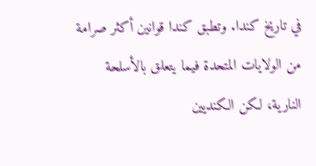في تاريخ كندا. وتطبق كندا قوانين أكثر صرامة من الولايات المتحدة فيما يتعلق بالأسلحة النارية، لكن الكنديين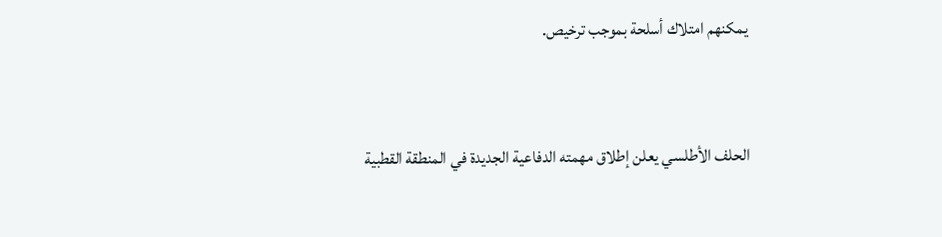يمكنهم امتلاك أسلحة بموجب ترخيص.


الحلف الأطلسي يعلن إطلاق مهمته الدفاعية الجديدة في المنطقة القطبية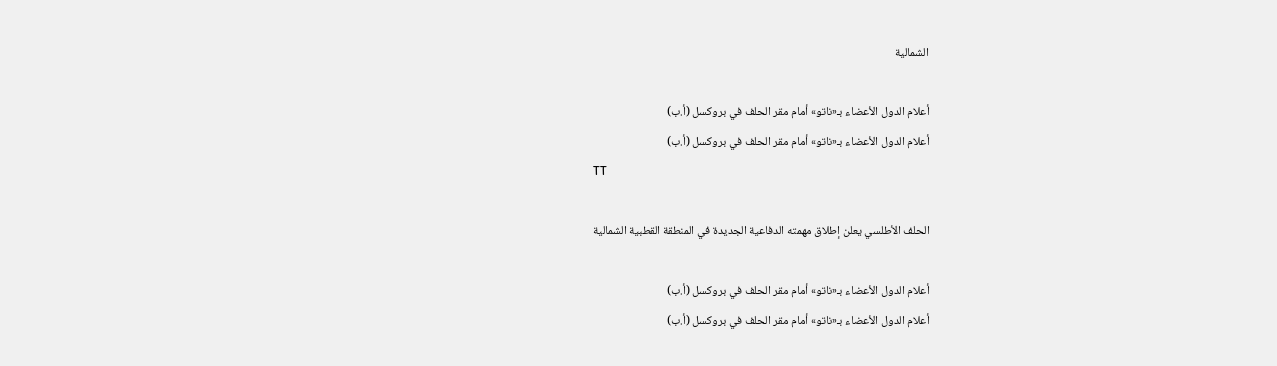الشمالية

أعلام الدول الأعضاء بـ«ناتو» أمام مقر الحلف في بروكسل (أ.ب)
أعلام الدول الأعضاء بـ«ناتو» أمام مقر الحلف في بروكسل (أ.ب)
TT

الحلف الأطلسي يعلن إطلاق مهمته الدفاعية الجديدة في المنطقة القطبية الشمالية

أعلام الدول الأعضاء بـ«ناتو» أمام مقر الحلف في بروكسل (أ.ب)
أعلام الدول الأعضاء بـ«ناتو» أمام مقر الحلف في بروكسل (أ.ب)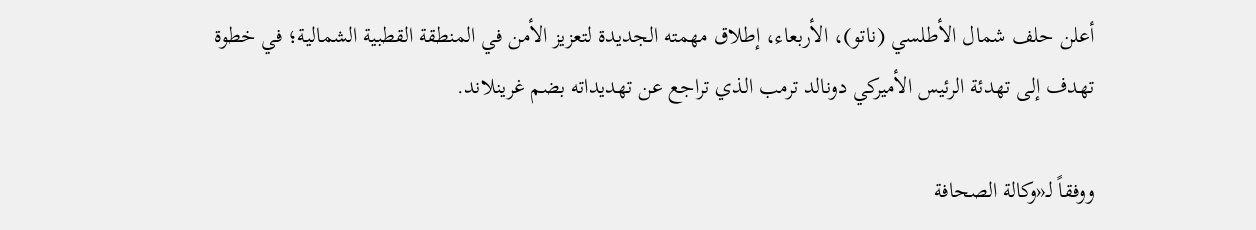أعلن حلف شمال الأطلسي (ناتو)، الأربعاء، إطلاق مهمته الجديدة لتعزيز الأمن في المنطقة القطبية الشمالية؛ في خطوة تهدف إلى تهدئة الرئيس الأميركي دونالد ترمب الذي تراجع عن تهديداته بضم غرينلاند.

ووفقاً لـ«وكالة الصحافة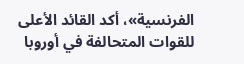الفرنسية»، أكد القائد الأعلى للقوات المتحالفة في أوروبا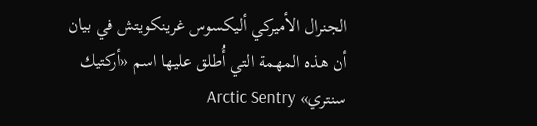الجنرال الأميركي أليكسوس غرينكويتش في بيان أن هذه المهمة التي أُطلق عليها اسم «أركتيك سنتري» Arctic Sentry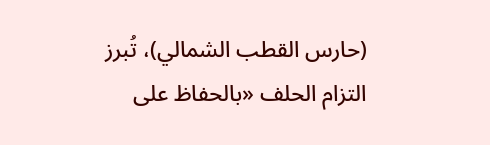(حارس القطب الشمالي)، تُبرز التزام الحلف «بالحفاظ على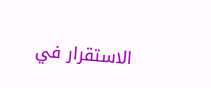الاستقرار في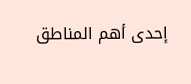إحدى أهم المناطق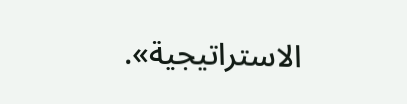الاستراتيجية».